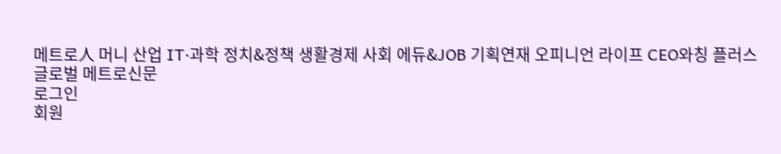메트로人 머니 산업 IT·과학 정치&정책 생활경제 사회 에듀&JOB 기획연재 오피니언 라이프 CEO와칭 플러스
글로벌 메트로신문
로그인
회원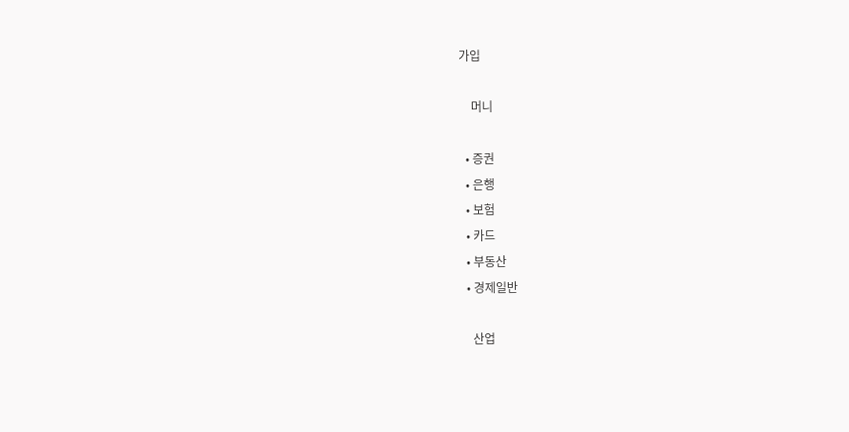가입

    머니

  • 증권
  • 은행
  • 보험
  • 카드
  • 부동산
  • 경제일반

    산업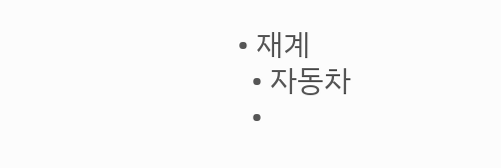• 재계
  • 자동차
  •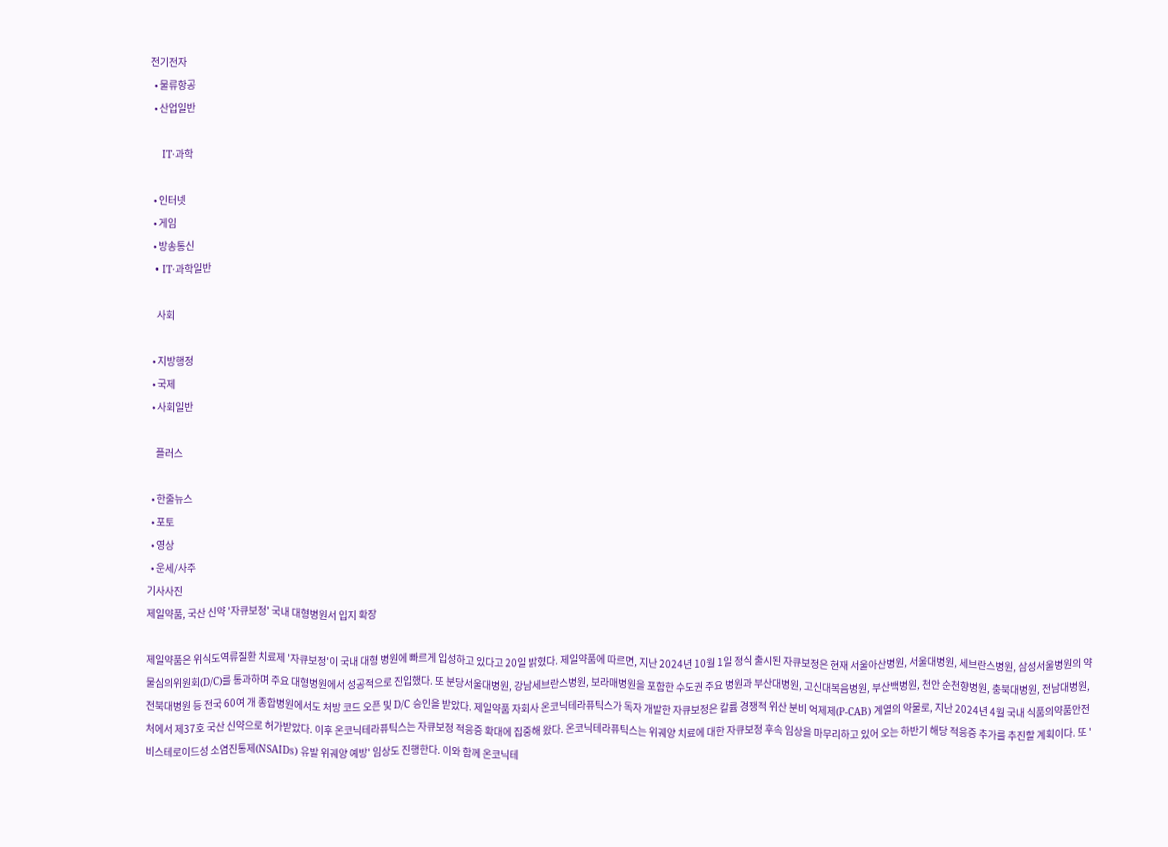전기전자
  • 물류항공
  • 산업일반

    IT·과학

  • 인터넷
  • 게임
  • 방송통신
  • IT·과학일반

    사회

  • 지방행정
  • 국제
  • 사회일반

    플러스

  • 한줄뉴스
  • 포토
  • 영상
  • 운세/사주
기사사진
제일약품, 국산 신약 '자큐보정' 국내 대형병원서 입지 확장

제일약품은 위식도역류질환 치료제 '자큐보정'이 국내 대형 병원에 빠르게 입성하고 있다고 20일 밝혔다. 제일약품에 따르면, 지난 2024년 10월 1일 정식 출시된 자큐보정은 현재 서울아산병원, 서울대병원, 세브란스병원, 삼성서울병원의 약물심의위원회(D/C)를 통과하며 주요 대형병원에서 성공적으로 진입했다. 또 분당서울대병원, 강남세브란스병원, 보라매병원을 포함한 수도권 주요 병원과 부산대병원, 고신대복음병원, 부산백병원, 천안 순천향병원, 충북대병원, 전남대병원, 전북대병원 등 전국 60여 개 종합병원에서도 처방 코드 오픈 및 D/C 승인을 받았다. 제일약품 자회사 온코닉테라퓨틱스가 독자 개발한 자큐보정은 칼륨 경쟁적 위산 분비 억제제(P-CAB) 계열의 약물로, 지난 2024년 4월 국내 식품의약품안전처에서 제37호 국산 신약으로 허가받았다. 이후 온코닉테라퓨틱스는 자큐보정 적응증 확대에 집중해 왔다. 온코닉테라퓨틱스는 위궤양 치료에 대한 자큐보정 후속 임상을 마무리하고 있어 오는 하반기 해당 적응증 추가를 추진할 계획이다. 또 '비스테로이드성 소염진통제(NSAIDs) 유발 위궤양 예방' 임상도 진행한다. 이와 함께 온코닉테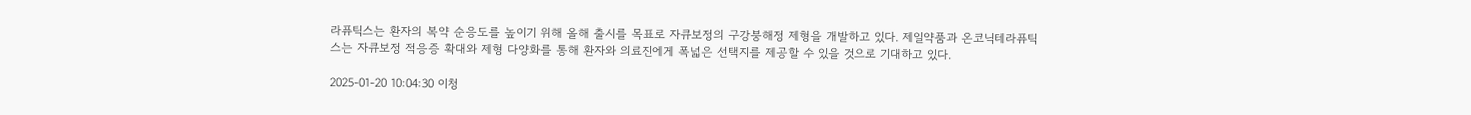라퓨틱스는 환자의 복약 순응도를 높이기 위해 올해 출시를 목표로 자큐보정의 구강붕해정 제형을 개발하고 있다. 제일약품과 온코닉테라퓨틱스는 자큐보정 적응증 확대와 제형 다양화를 통해 환자와 의료진에게 폭넓은 선택지를 제공할 수 있을 것으로 기대하고 있다.

2025-01-20 10:04:30 이청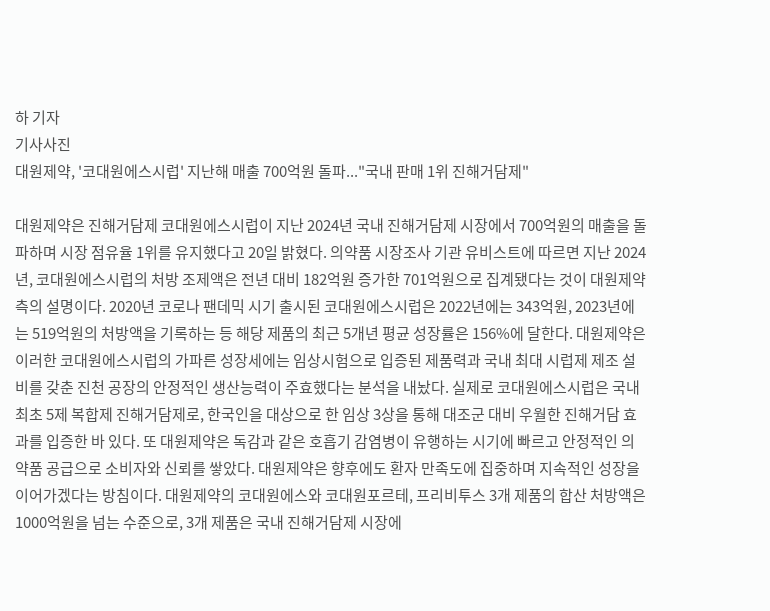하 기자
기사사진
대원제약, '코대원에스시럽' 지난해 매출 700억원 돌파..."국내 판매 1위 진해거담제"

대원제약은 진해거담제 코대원에스시럽이 지난 2024년 국내 진해거담제 시장에서 700억원의 매출을 돌파하며 시장 점유율 1위를 유지했다고 20일 밝혔다. 의약품 시장조사 기관 유비스트에 따르면 지난 2024년, 코대원에스시럽의 처방 조제액은 전년 대비 182억원 증가한 701억원으로 집계됐다는 것이 대원제약 측의 설명이다. 2020년 코로나 팬데믹 시기 출시된 코대원에스시럽은 2022년에는 343억원, 2023년에는 519억원의 처방액을 기록하는 등 해당 제품의 최근 5개년 평균 성장률은 156%에 달한다. 대원제약은 이러한 코대원에스시럽의 가파른 성장세에는 임상시험으로 입증된 제품력과 국내 최대 시럽제 제조 설비를 갖춘 진천 공장의 안정적인 생산능력이 주효했다는 분석을 내놨다. 실제로 코대원에스시럽은 국내 최초 5제 복합제 진해거담제로, 한국인을 대상으로 한 임상 3상을 통해 대조군 대비 우월한 진해거담 효과를 입증한 바 있다. 또 대원제약은 독감과 같은 호흡기 감염병이 유행하는 시기에 빠르고 안정적인 의약품 공급으로 소비자와 신뢰를 쌓았다. 대원제약은 향후에도 환자 만족도에 집중하며 지속적인 성장을 이어가겠다는 방침이다. 대원제약의 코대원에스와 코대원포르테, 프리비투스 3개 제품의 합산 처방액은 1000억원을 넘는 수준으로, 3개 제품은 국내 진해거담제 시장에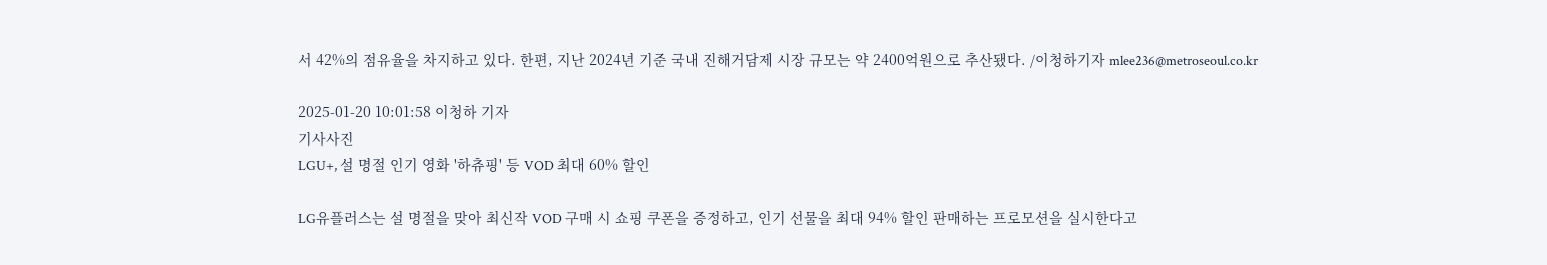서 42%의 점유율을 차지하고 있다. 한편, 지난 2024년 기준 국내 진해거담제 시장 규모는 약 2400억원으로 추산됐다. /이청하기자 mlee236@metroseoul.co.kr

2025-01-20 10:01:58 이청하 기자
기사사진
LGU+, 설 명절 인기 영화 '하츄핑' 등 VOD 최대 60% 할인

LG유플러스는 설 명절을 맞아 최신작 VOD 구매 시 쇼핑 쿠폰을 증정하고, 인기 선물을 최대 94% 할인 판매하는 프로모션을 실시한다고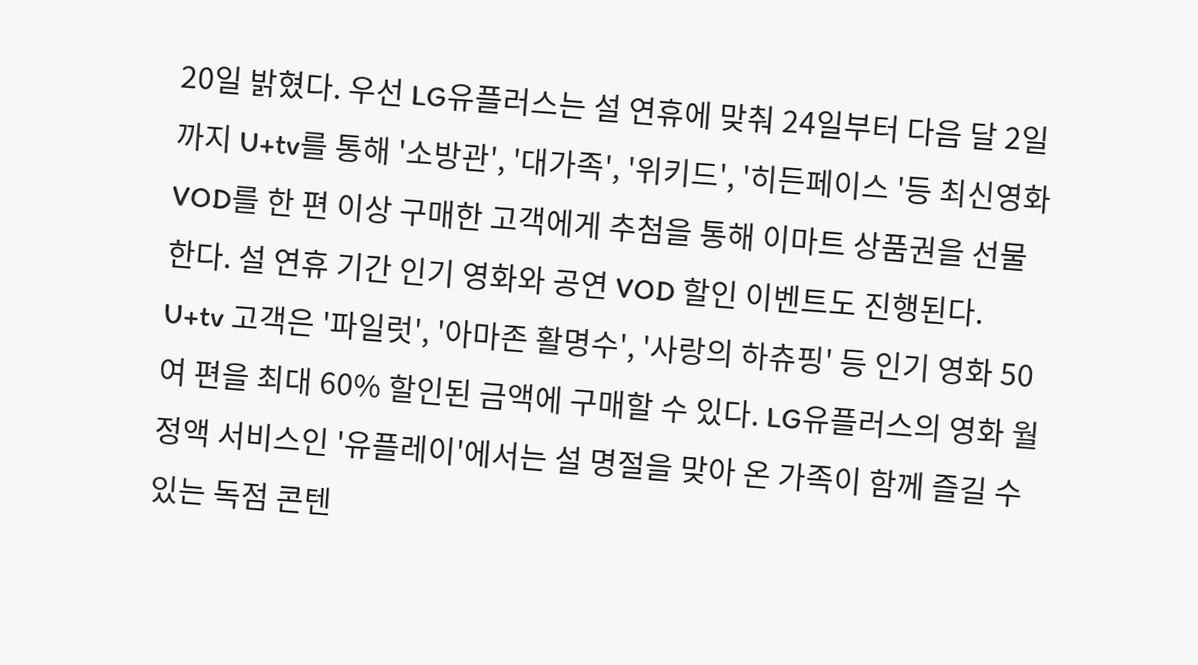20일 밝혔다. 우선 LG유플러스는 설 연휴에 맞춰 24일부터 다음 달 2일까지 U+tv를 통해 '소방관', '대가족', '위키드', '히든페이스 '등 최신영화 VOD를 한 편 이상 구매한 고객에게 추첨을 통해 이마트 상품권을 선물한다. 설 연휴 기간 인기 영화와 공연 VOD 할인 이벤트도 진행된다. U+tv 고객은 '파일럿', '아마존 활명수', '사랑의 하츄핑' 등 인기 영화 50여 편을 최대 60% 할인된 금액에 구매할 수 있다. LG유플러스의 영화 월정액 서비스인 '유플레이'에서는 설 명절을 맞아 온 가족이 함께 즐길 수 있는 독점 콘텐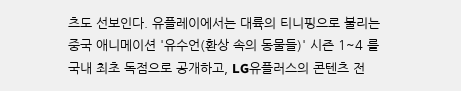츠도 선보인다. 유플레이에서는 대륙의 티니핑으로 불리는 중국 애니메이션 '유수언(환상 속의 동물들)' 시즌 1~4 를 국내 최초 독점으로 공개하고, LG유플러스의 콘텐츠 전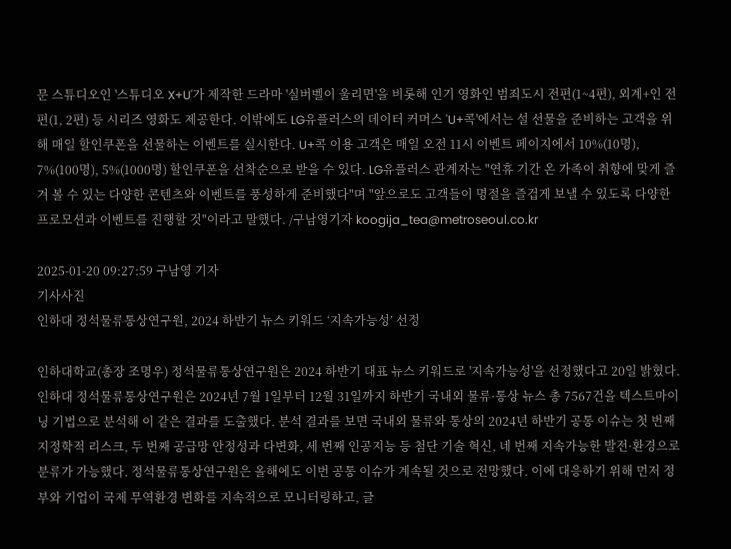문 스튜디오인 '스튜디오 X+U'가 제작한 드라마 '실버벨이 울리면'을 비롯해 인기 영화인 범죄도시 전편(1~4편), 외계+인 전편(1, 2편) 등 시리즈 영화도 제공한다. 이밖에도 LG유플러스의 데이터 커머스 'U+콕'에서는 설 선물을 준비하는 고객을 위해 매일 할인쿠폰을 선물하는 이벤트를 실시한다. U+콕 이용 고객은 매일 오전 11시 이벤트 페이지에서 10%(10명), 7%(100명), 5%(1000명) 할인쿠폰을 선착순으로 받을 수 있다. LG유플러스 관계자는 "연휴 기간 온 가족이 취향에 맞게 즐겨 볼 수 있는 다양한 콘텐츠와 이벤트를 풍성하게 준비했다"며 "앞으로도 고객들이 명절을 즐겁게 보낼 수 있도록 다양한 프로모션과 이벤트를 진행할 것"이라고 말했다. /구남영기자 koogija_tea@metroseoul.co.kr

2025-01-20 09:27:59 구남영 기자
기사사진
인하대 정석물류통상연구원, 2024 하반기 뉴스 키워드 ‘지속가능성’ 선정

인하대학교(총장 조명우) 정석물류통상연구원은 2024 하반기 대표 뉴스 키워드로 '지속가능성'을 선정했다고 20일 밝혔다. 인하대 정석물류통상연구원은 2024년 7월 1일부터 12월 31일까지 하반기 국내외 물류·통상 뉴스 총 7567건을 텍스트마이닝 기법으로 분석해 이 같은 결과를 도출했다. 분석 결과를 보면 국내외 물류와 통상의 2024년 하반기 공통 이슈는 첫 번째 지정학적 리스크, 두 번째 공급망 안정성과 다변화, 세 번째 인공지능 등 첨단 기술 혁신, 네 번째 지속가능한 발전·환경으로 분류가 가능했다. 정석물류통상연구원은 올해에도 이번 공통 이슈가 계속될 것으로 전망했다. 이에 대응하기 위해 먼저 정부와 기업이 국제 무역환경 변화를 지속적으로 모니터링하고, 글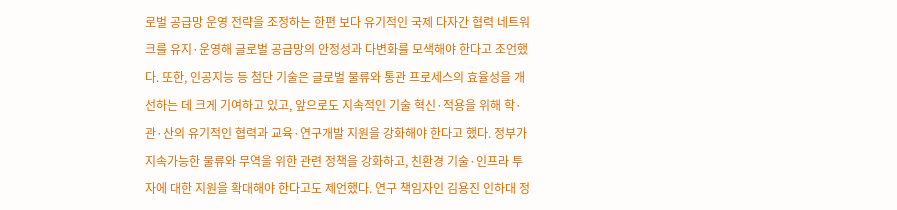로벌 공급망 운영 전략을 조정하는 한편 보다 유기적인 국제 다자간 협력 네트워크를 유지·운영해 글로벌 공급망의 안정성과 다변화를 모색해야 한다고 조언했다. 또한, 인공지능 등 첨단 기술은 글로벌 물류와 통관 프로세스의 효율성을 개선하는 데 크게 기여하고 있고, 앞으로도 지속적인 기술 혁신·적용을 위해 학·관·산의 유기적인 협력과 교육·연구개발 지원을 강화해야 한다고 했다. 정부가 지속가능한 물류와 무역을 위한 관련 정책을 강화하고, 친환경 기술·인프라 투자에 대한 지원을 확대해야 한다고도 제언했다. 연구 책임자인 김용진 인하대 정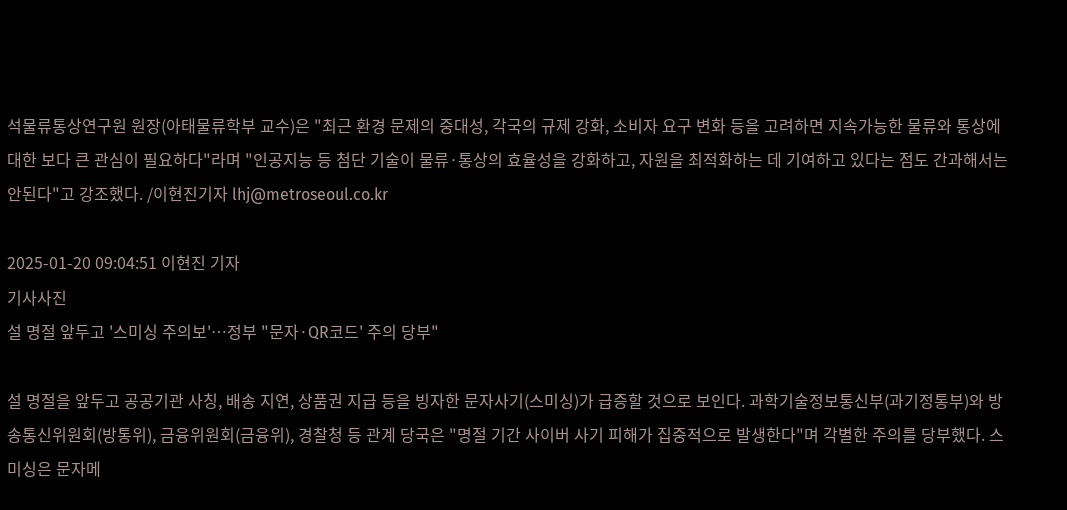석물류통상연구원 원장(아태물류학부 교수)은 "최근 환경 문제의 중대성, 각국의 규제 강화, 소비자 요구 변화 등을 고려하면 지속가능한 물류와 통상에 대한 보다 큰 관심이 필요하다"라며 "인공지능 등 첨단 기술이 물류·통상의 효율성을 강화하고, 자원을 최적화하는 데 기여하고 있다는 점도 간과해서는 안된다"고 강조했다. /이현진기자 lhj@metroseoul.co.kr

2025-01-20 09:04:51 이현진 기자
기사사진
설 명절 앞두고 '스미싱 주의보'…정부 "문자·QR코드' 주의 당부"

설 명절을 앞두고 공공기관 사칭, 배송 지연, 상품권 지급 등을 빙자한 문자사기(스미싱)가 급증할 것으로 보인다. 과학기술정보통신부(과기정통부)와 방송통신위원회(방통위), 금융위원회(금융위), 경찰청 등 관계 당국은 "명절 기간 사이버 사기 피해가 집중적으로 발생한다"며 각별한 주의를 당부했다. 스미싱은 문자메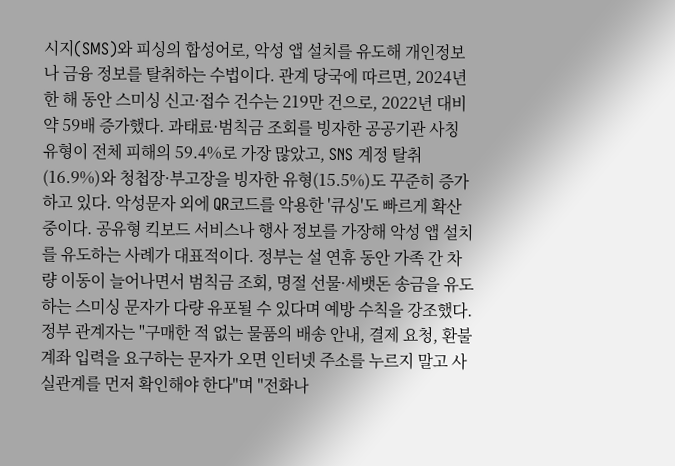시지(SMS)와 피싱의 합성어로, 악성 앱 설치를 유도해 개인정보나 금융 정보를 탈취하는 수법이다. 관계 당국에 따르면, 2024년 한 해 동안 스미싱 신고·접수 건수는 219만 건으로, 2022년 대비 약 59배 증가했다. 과태료·범칙금 조회를 빙자한 공공기관 사칭 유형이 전체 피해의 59.4%로 가장 많았고, SNS 계정 탈취(16.9%)와 청첩장·부고장을 빙자한 유형(15.5%)도 꾸준히 증가하고 있다. 악성문자 외에 QR코드를 악용한 '큐싱'도 빠르게 확산 중이다. 공유형 킥보드 서비스나 행사 정보를 가장해 악성 앱 설치를 유도하는 사례가 대표적이다. 정부는 설 연휴 동안 가족 간 차량 이동이 늘어나면서 범칙금 조회, 명절 선물·세뱃돈 송금을 유도하는 스미싱 문자가 다량 유포될 수 있다며 예방 수칙을 강조했다. 정부 관계자는 "구매한 적 없는 물품의 배송 안내, 결제 요청, 환불 계좌 입력을 요구하는 문자가 오면 인터넷 주소를 누르지 말고 사실관계를 먼저 확인해야 한다"며 "전화나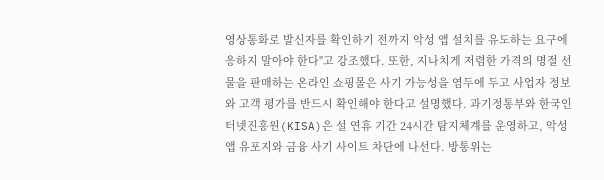영상통화로 발신자를 확인하기 전까지 악성 앱 설치를 유도하는 요구에 응하지 말아야 한다"고 강조했다. 또한, 지나치게 저렴한 가격의 명절 선물을 판매하는 온라인 쇼핑몰은 사기 가능성을 염두에 두고 사업자 정보와 고객 평가를 반드시 확인해야 한다고 설명했다. 과기정통부와 한국인터넷진흥원(KISA)은 설 연휴 기간 24시간 탐지체계를 운영하고, 악성 앱 유포지와 금융 사기 사이트 차단에 나선다. 방통위는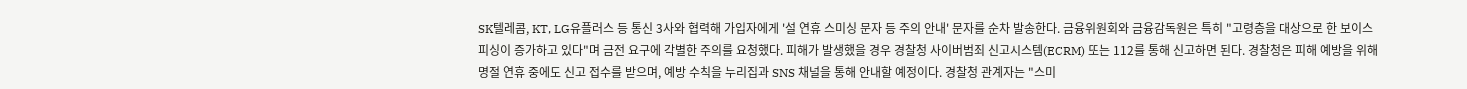SK텔레콤, KT, LG유플러스 등 통신 3사와 협력해 가입자에게 '설 연휴 스미싱 문자 등 주의 안내' 문자를 순차 발송한다. 금융위원회와 금융감독원은 특히 "고령층을 대상으로 한 보이스피싱이 증가하고 있다"며 금전 요구에 각별한 주의를 요청했다. 피해가 발생했을 경우 경찰청 사이버범죄 신고시스템(ECRM) 또는 112를 통해 신고하면 된다. 경찰청은 피해 예방을 위해 명절 연휴 중에도 신고 접수를 받으며, 예방 수칙을 누리집과 SNS 채널을 통해 안내할 예정이다. 경찰청 관계자는 "스미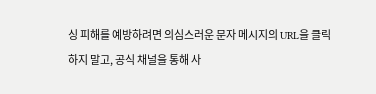싱 피해를 예방하려면 의심스러운 문자 메시지의 URL을 클릭하지 말고, 공식 채널을 통해 사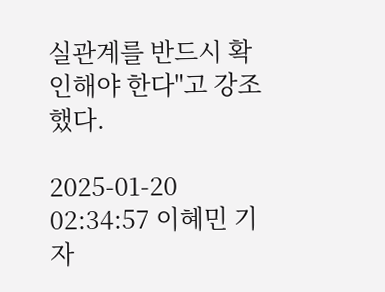실관계를 반드시 확인해야 한다"고 강조했다.

2025-01-20 02:34:57 이혜민 기자